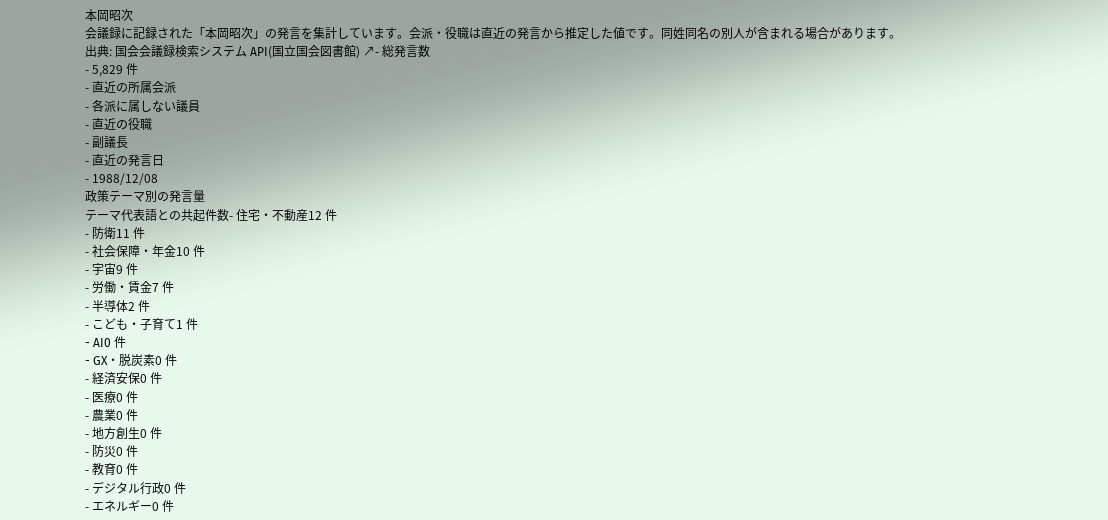本岡昭次
会議録に記録された「本岡昭次」の発言を集計しています。会派・役職は直近の発言から推定した値です。同姓同名の別人が含まれる場合があります。
出典: 国会会議録検索システム API(国立国会図書館) ↗- 総発言数
- 5,829 件
- 直近の所属会派
- 各派に属しない議員
- 直近の役職
- 副議長
- 直近の発言日
- 1988/12/08
政策テーマ別の発言量
テーマ代表語との共起件数- 住宅・不動産12 件
- 防衛11 件
- 社会保障・年金10 件
- 宇宙9 件
- 労働・賃金7 件
- 半導体2 件
- こども・子育て1 件
- AI0 件
- GX・脱炭素0 件
- 経済安保0 件
- 医療0 件
- 農業0 件
- 地方創生0 件
- 防災0 件
- 教育0 件
- デジタル行政0 件
- エネルギー0 件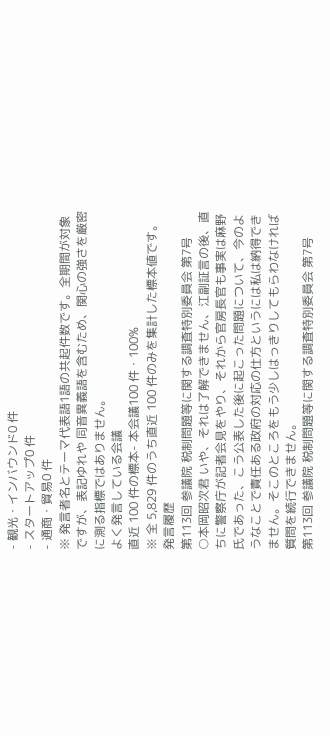- 観光・インバウンド0 件
- スタートアップ0 件
- 通商・貿易0 件
※ 発言者名とテーマ代表語1語の共起件数です。全期間が対象ですが、表記ゆれや 同音異義語を含むため、関心の強さを厳密に測る指標ではありません。
よく発言している会議
直近 100 件の標本- 本会議100 件・100%
※ 全 5,829 件のうち直近 100 件のみを集計した標本値です。
発言履歴
第113回 参議院 税制問題等に関する調査特別委員会 第7号
○本岡昭次君 いや、それは了解できません、江副証言の後、直ちに警察庁が記者会見をやり、それから官房長官も事実は麻野氏であった、こう公表した後に起こった問題について、今のようなことで責任ある政府の対応の仕方というには私は納得できません。そこのところをもう少しはっきりしてもらわなければ質問を続行できません。
第113回 参議院 税制問題等に関する調査特別委員会 第7号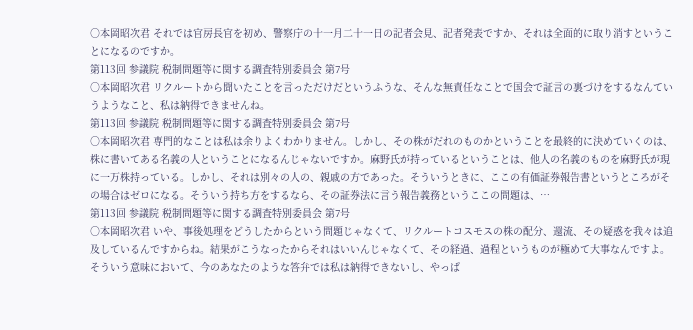○本岡昭次君 それでは官房長官を初め、警察庁の十一月二十一日の記者会見、記者発表ですか、それは全面的に取り消すということになるのですか。
第113回 参議院 税制問題等に関する調査特別委員会 第7号
○本岡昭次君 リクルートから聞いたことを言っただけだというふうな、そんな無責任なことで国会で証言の裏づけをするなんていうようなこと、私は納得できませんね。
第113回 参議院 税制問題等に関する調査特別委員会 第7号
○本岡昭次君 専門的なことは私は余りよくわかりません。しかし、その株がだれのものかということを最終的に決めていくのは、株に書いてある名義の人ということになるんじゃないですか。麻野氏が持っているということは、他人の名義のものを麻野氏が現に一万株持っている。しかし、それは別々の人の、親戚の方であった。そういうときに、ここの有価証券報告書というところがその場合はゼロになる。そういう持ち方をするなら、その証券法に言う報告義務というここの問題は、…
第113回 参議院 税制問題等に関する調査特別委員会 第7号
○本岡昭次君 いや、事後処理をどうしたからという問題じゃなくて、リクルートコスモスの株の配分、還流、その疑惑を我々は追及しているんですからね。結果がこうなったからそれはいいんじゃなくて、その経過、過程というものが極めて大事なんですよ。そういう意味において、今のあなたのような答弁では私は納得できないし、やっぱ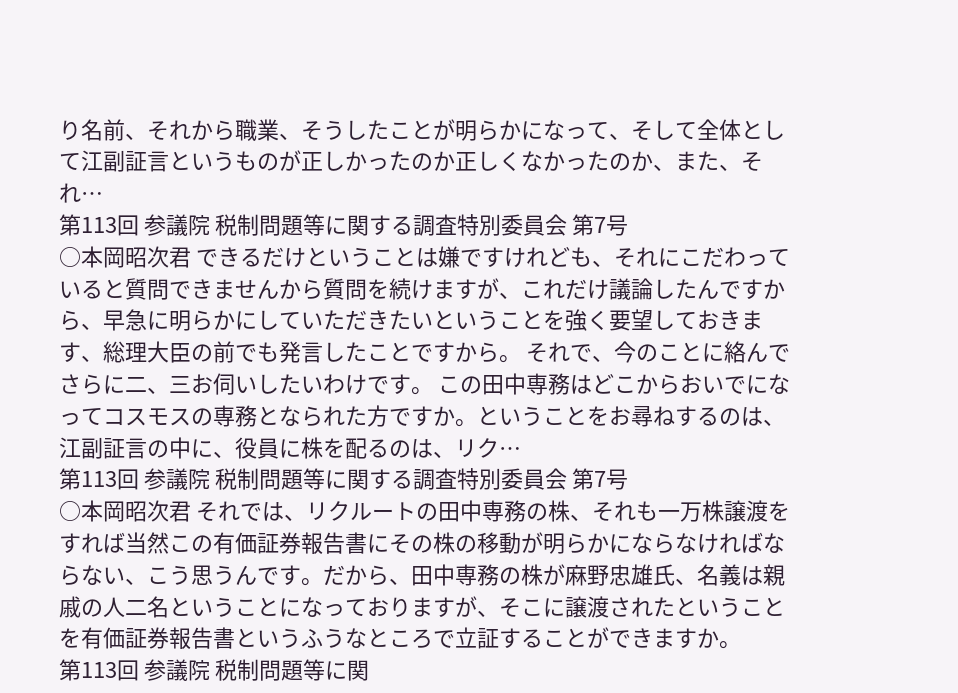り名前、それから職業、そうしたことが明らかになって、そして全体として江副証言というものが正しかったのか正しくなかったのか、また、それ…
第113回 参議院 税制問題等に関する調査特別委員会 第7号
○本岡昭次君 できるだけということは嫌ですけれども、それにこだわっていると質問できませんから質問を続けますが、これだけ議論したんですから、早急に明らかにしていただきたいということを強く要望しておきます、総理大臣の前でも発言したことですから。 それで、今のことに絡んでさらに二、三お伺いしたいわけです。 この田中専務はどこからおいでになってコスモスの専務となられた方ですか。ということをお尋ねするのは、江副証言の中に、役員に株を配るのは、リク…
第113回 参議院 税制問題等に関する調査特別委員会 第7号
○本岡昭次君 それでは、リクルートの田中専務の株、それも一万株譲渡をすれば当然この有価証券報告書にその株の移動が明らかにならなければならない、こう思うんです。だから、田中専務の株が麻野忠雄氏、名義は親戚の人二名ということになっておりますが、そこに譲渡されたということを有価証券報告書というふうなところで立証することができますか。
第113回 参議院 税制問題等に関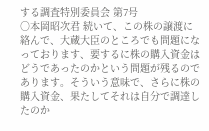する調査特別委員会 第7号
○本岡昭次君 続いて、この株の譲渡に絡んで、大蔵大臣のところでも問題になっております、要するに株の購入資金はどうであったのかという問題が残るのであります。そういう意味で、さらに株の購入資金、果たしてそれは自分で調達したのか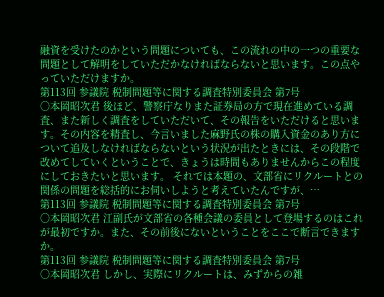融資を受けたのかという問題についても、この流れの中の一つの重要な問題として解明をしていただかなければならないと思います。この点やっていただけますか。
第113回 参議院 税制問題等に関する調査特別委員会 第7号
○本岡昭次君 後ほど、警察庁なりまた証券局の方で現在進めている調査、また新しく調査をしていただいて、その報告をいただけると思います。その内容を精査し、今言いました麻野氏の株の購入資金のあり方について追及しなければならないという状況が出たときには、その段階で改めてしていくということで、きょうは時間もありませんからこの程度にしておきたいと思います。 それでは本題の、文部省にリクルートとの関係の問題を総括的にお伺いしようと考えていたんですが、…
第113回 参議院 税制問題等に関する調査特別委員会 第7号
○本岡昭次君 江副氏が文部省の各種会議の委員として登場するのはこれが最初ですか。また、その前後にないということをここで断言できますか。
第113回 参議院 税制問題等に関する調査特別委員会 第7号
○本岡昭次君 しかし、実際にリクルートは、みずからの雑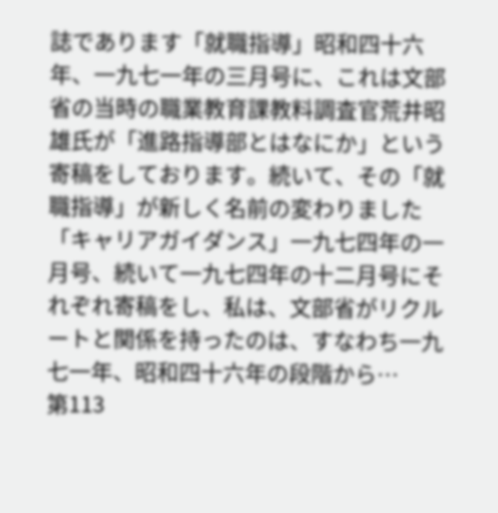誌であります「就職指導」昭和四十六年、一九七一年の三月号に、これは文部省の当時の職業教育課教料調査官荒井昭雄氏が「進路指導部とはなにか」という寄稿をしております。続いて、その「就職指導」が新しく名前の変わりました「キャリアガイダンス」一九七四年の一月号、続いて一九七四年の十二月号にそれぞれ寄稿をし、私は、文部省がリクルートと関係を持ったのは、すなわち一九七一年、昭和四十六年の段階から…
第113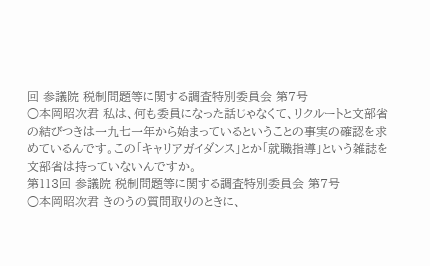回 参議院 税制問題等に関する調査特別委員会 第7号
○本岡昭次君 私は、何も委員になった話じゃなくて、リクルートと文部省の結びつきは一九七一年から始まっているということの事実の確認を求めているんです。この「キャリアガイダンス」とか「就職指導」という雑誌を文部省は持っていないんですか。
第113回 参議院 税制問題等に関する調査特別委員会 第7号
○本岡昭次君 きのうの質問取りのときに、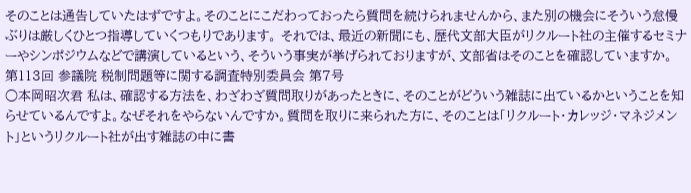そのことは通告していたはずですよ。そのことにこだわっておったら質問を続けられませんから、また別の機会にそういう怠慢ぶりは厳しくひとつ指導していくつもりであります。 それでは、最近の新聞にも、歴代文部大臣がリクルート社の主催するセミナーやシンポジウムなどで講演しているという、そういう事実が挙げられておりますが、文部省はそのことを確認していますか。
第113回 参議院 税制問題等に関する調査特別委員会 第7号
○本岡昭次君 私は、確認する方法を、わざわざ質問取りがあったときに、そのことがどういう雑誌に出ているかということを知らせているんですよ。なぜそれをやらないんですか。質問を取りに来られた方に、そのことは「リクルート・カレッジ・マネジメント」というリクルート社が出す雑誌の中に書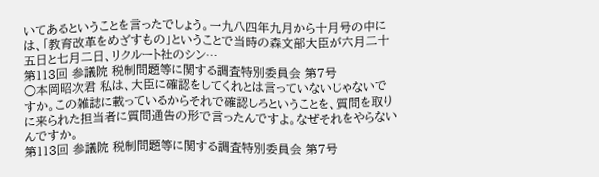いてあるということを言ったでしょう。一九八四年九月から十月号の中には、「教育改革をめざすもの」ということで当時の森文部大臣が六月二十五日と七月二日、リクルート社のシン…
第113回 参議院 税制問題等に関する調査特別委員会 第7号
○本岡昭次君 私は、大臣に確認をしてくれとは言っていないじゃないですか。この雑誌に載っているからそれで確認しろということを、質問を取りに来られた担当者に質問通告の形で言ったんですよ。なぜそれをやらないんですか。
第113回 参議院 税制問題等に関する調査特別委員会 第7号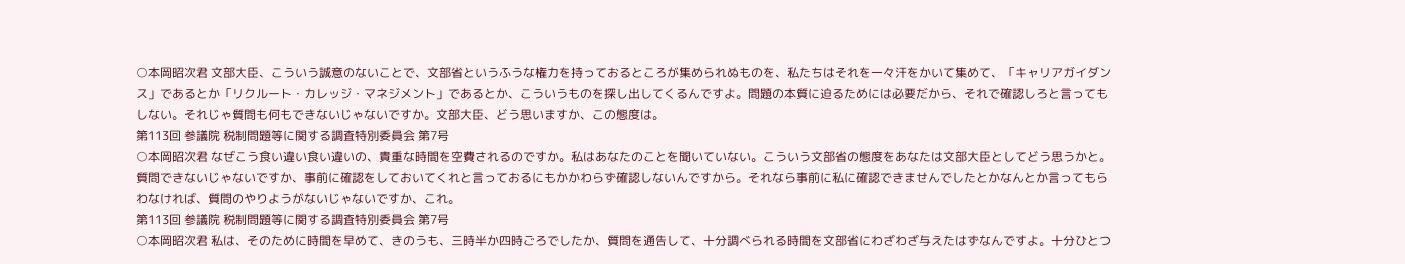○本岡昭次君 文部大臣、こういう誠意のないことで、文部省というふうな権力を持っておるところが集められぬものを、私たちはそれを一々汗をかいて集めて、「キャリアガイダンス」であるとか「リクルート・カレッジ・マネジメント」であるとか、こういうものを探し出してくるんですよ。問題の本質に迫るためには必要だから、それで確認しろと言ってもしない。それじゃ質問も何もできないじゃないですか。文部大臣、どう思いますか、この態度は。
第113回 参議院 税制問題等に関する調査特別委員会 第7号
○本岡昭次君 なぜこう食い違い食い違いの、貴重な時間を空費されるのですか。私はあなたのことを聞いていない。こういう文部省の態度をあなたは文部大臣としてどう思うかと。質問できないじゃないですか、事前に確認をしておいてくれと言っておるにもかかわらず確認しないんですから。それなら事前に私に確認できませんでしたとかなんとか言ってもらわなければ、質問のやりようがないじゃないですか、これ。
第113回 参議院 税制問題等に関する調査特別委員会 第7号
○本岡昭次君 私は、そのために時間を早めて、きのうも、三時半か四時ごろでしたか、質問を通告して、十分調べられる時間を文部省にわざわざ与えたはずなんですよ。十分ひとつ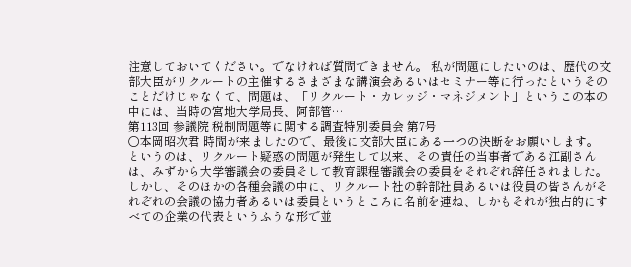注意しておいてください。でなければ質問できません。 私が問題にしたいのは、歴代の文部大臣がリクルートの主催するさまざまな講演会あるいはセミナー等に行ったというそのことだけじゃなくて、問題は、「リクルート・カレッジ・マネジメント」というこの本の中には、当時の宮地大学局長、阿部管…
第113回 参議院 税制問題等に関する調査特別委員会 第7号
○本岡昭次君 時間が来ましたので、最後に文部大臣にある一つの決断をお願いします。 というのは、リクルート疑惑の問題が発生して以来、その責任の当事者である江副さんは、みずから大学審議会の委員そして教育課程審議会の委員をそれぞれ辞任されました。しかし、そのほかの各種会議の中に、リクルート社の幹部社員あるいは役員の皆さんがそれぞれの会議の協力者あるいは委員というところに名前を連ね、しかもそれが独占的にすべての企業の代表というふうな形で並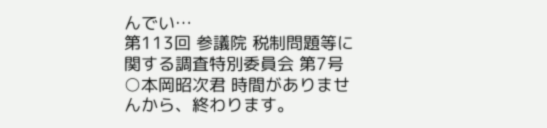んでい…
第113回 参議院 税制問題等に関する調査特別委員会 第7号
○本岡昭次君 時間がありませんから、終わります。